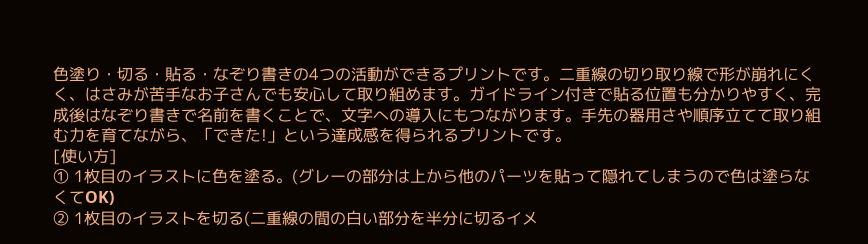色塗り・切る・貼る・なぞり書きの4つの活動ができるプリントです。二重線の切り取り線で形が崩れにくく、はさみが苦手なお子さんでも安心して取り組めます。ガイドライン付きで貼る位置も分かりやすく、完成後はなぞり書きで名前を書くことで、文字への導入にもつながります。手先の器用さや順序立てて取り組む力を育てながら、「できた!」という達成感を得られるプリントです。
[使い方]
① 1枚目のイラストに色を塗る。(グレーの部分は上から他のパーツを貼って隠れてしまうので色は塗らなくてOK)
② 1枚目のイラストを切る(二重線の間の白い部分を半分に切るイメ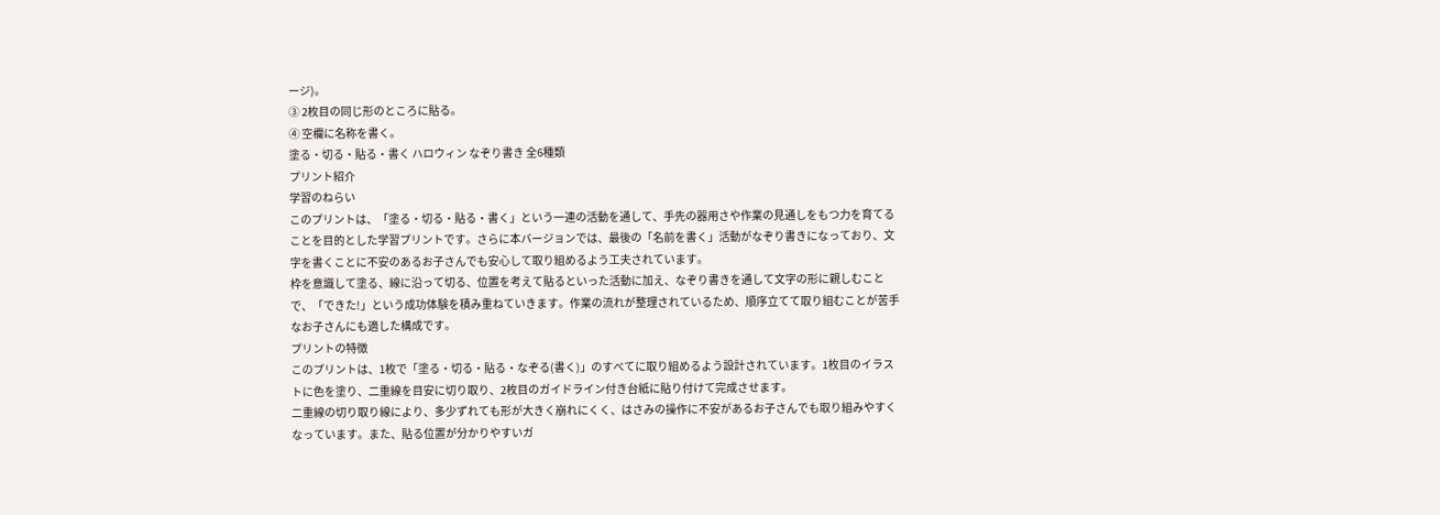ージ)。
③ 2枚目の同じ形のところに貼る。
④ 空欄に名称を書く。
塗る・切る・貼る・書く ハロウィン なぞり書き 全6種類
プリント紹介
学習のねらい
このプリントは、「塗る・切る・貼る・書く」という一連の活動を通して、手先の器用さや作業の見通しをもつ力を育てることを目的とした学習プリントです。さらに本バージョンでは、最後の「名前を書く」活動がなぞり書きになっており、文字を書くことに不安のあるお子さんでも安心して取り組めるよう工夫されています。
枠を意識して塗る、線に沿って切る、位置を考えて貼るといった活動に加え、なぞり書きを通して文字の形に親しむことで、「できた!」という成功体験を積み重ねていきます。作業の流れが整理されているため、順序立てて取り組むことが苦手なお子さんにも適した構成です。
プリントの特徴
このプリントは、1枚で「塗る・切る・貼る・なぞる(書く)」のすべてに取り組めるよう設計されています。1枚目のイラストに色を塗り、二重線を目安に切り取り、2枚目のガイドライン付き台紙に貼り付けて完成させます。
二重線の切り取り線により、多少ずれても形が大きく崩れにくく、はさみの操作に不安があるお子さんでも取り組みやすくなっています。また、貼る位置が分かりやすいガ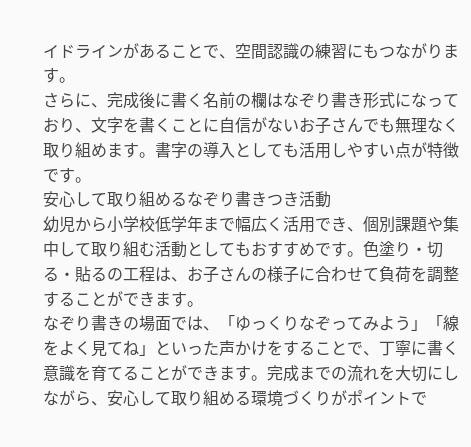イドラインがあることで、空間認識の練習にもつながります。
さらに、完成後に書く名前の欄はなぞり書き形式になっており、文字を書くことに自信がないお子さんでも無理なく取り組めます。書字の導入としても活用しやすい点が特徴です。
安心して取り組めるなぞり書きつき活動
幼児から小学校低学年まで幅広く活用でき、個別課題や集中して取り組む活動としてもおすすめです。色塗り・切る・貼るの工程は、お子さんの様子に合わせて負荷を調整することができます。
なぞり書きの場面では、「ゆっくりなぞってみよう」「線をよく見てね」といった声かけをすることで、丁寧に書く意識を育てることができます。完成までの流れを大切にしながら、安心して取り組める環境づくりがポイントで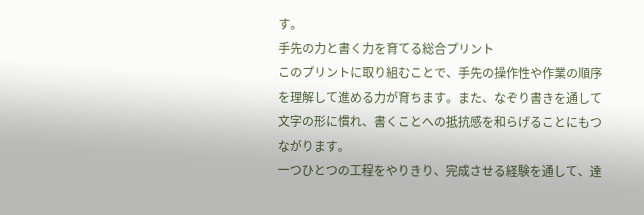す。
手先の力と書く力を育てる総合プリント
このプリントに取り組むことで、手先の操作性や作業の順序を理解して進める力が育ちます。また、なぞり書きを通して文字の形に慣れ、書くことへの抵抗感を和らげることにもつながります。
一つひとつの工程をやりきり、完成させる経験を通して、達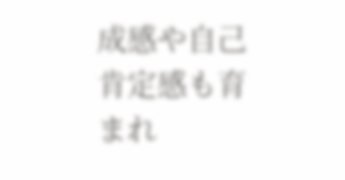成感や自己肯定感も育まれ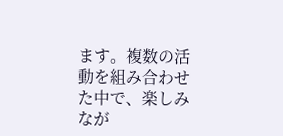ます。複数の活動を組み合わせた中で、楽しみなが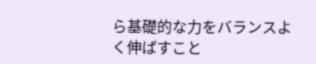ら基礎的な力をバランスよく伸ばすこと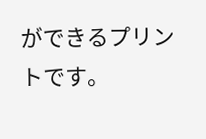ができるプリントです。